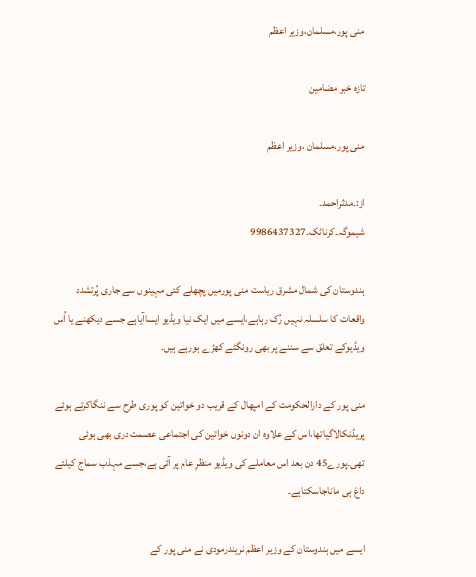منی پور،مسلمان،وزیر اعظم

تازہ خبر مضامین

منی پور،مسلمان ،وزیر اعظم

از:۔مدثراحمد۔
شیموگہ۔کرناٹک۔9986437327

ہندوستان کی شمال مشرق ریاست منی پورمیں پچھلے کئی مہینوں سے جاری پُرتشدد واقعات کا سلسلہ نہیں رُک رہاہے،ایسے میں ایک نیا ویڈیو ایساآیاہے جسے دیکھنے یا اُس ویڈیوکے تعلق سے سننے پر بھی رونگٹے کھڑے ہورہے ہیں۔

منی پور کے دارالحکومت کے امپھال کے قریب دو خواتین کو پوری طرح سے ننگاکرتے ہوئے پریڈنکالاگیاتھا،اس کے علاوہ ان دونوں خواتین کی اجتماعی عصمت دری بھی ہوئی تھی۔پورے45 دن بعد اس معاملے کی ویڈیو منظرِ عام پر آئی ہے،جسے مہذب سماج کیلئے داغ ہی ماناجاسکتاہے۔

ایسے میں ہندوستان کے وزیر اعظم نریندرمودی نے منی پور کے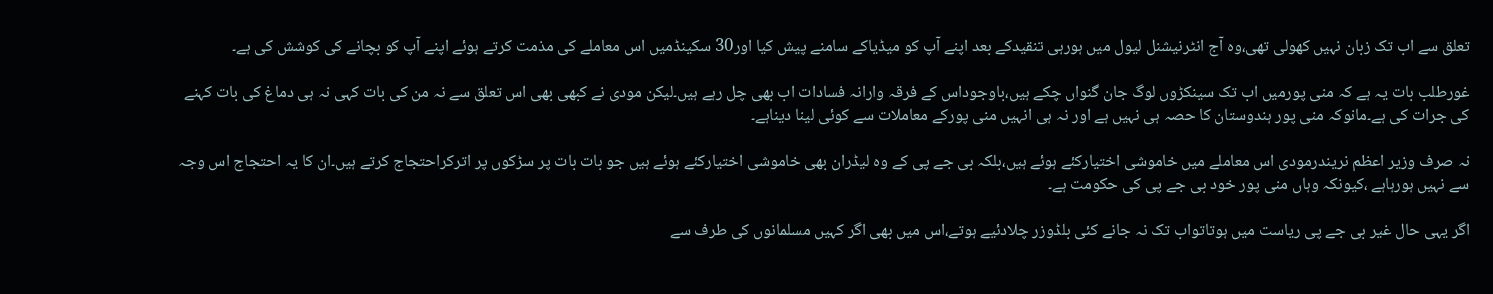تعلق سے اب تک زبان نہیں کھولی تھی،وہ آج انٹرنیشنل لیول میں ہورہی تنقیدکے بعد اپنے آپ کو میڈیاکے سامنے پیش کیا اور30 سکینڈمیں اس معاملے کی مذمت کرتے ہوئے اپنے آپ کو بچانے کی کوشش کی ہے۔

غورطلب بات یہ ہے کہ منی پورمیں اب تک سینکڑوں لوگ جان گنواں چکے ہیں،باوجوداس کے فرقہ وارانہ فسادات اب بھی چل رہے ہیں۔لیکن مودی نے کبھی بھی اس تعلق سے نہ من کی بات کہی نہ ہی دماغ کی بات کہنے کی جرات کی ہے۔مانوکہ منی پور ہندوستان کا حصہ ہی نہیں ہے اور نہ ہی انہیں منی پورکے معاملات سے کوئی لینا دیناہے۔

نہ صرف وزیر اعظم نریندرمودی اس معاملے میں خاموشی اختیارکئے ہوئے ہیں،بلکہ بی جے پی کے وہ لیڈران بھی خاموشی اختیارکئے ہوئے ہیں جو بات بات پر سڑکوں پر اترکراحتجاج کرتے ہیں۔ان کا یہ احتجاج اس وجہ سے نہیں ہورہاہے ،کیونکہ وہاں منی پور خود بی جے پی کی حکومت ہے۔

اگر یہی حال غیر بی جے پی ریاست میں ہوتاتواب تک نہ جانے کئی بلڈوزر چلادئیے ہوتے،اس میں بھی اگر کہیں مسلمانوں کی طرف سے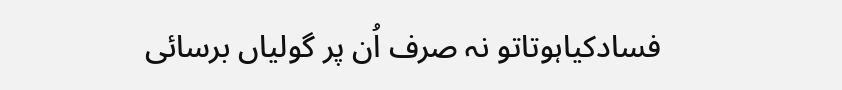فسادکیاہوتاتو نہ صرف اُن پر گولیاں برسائی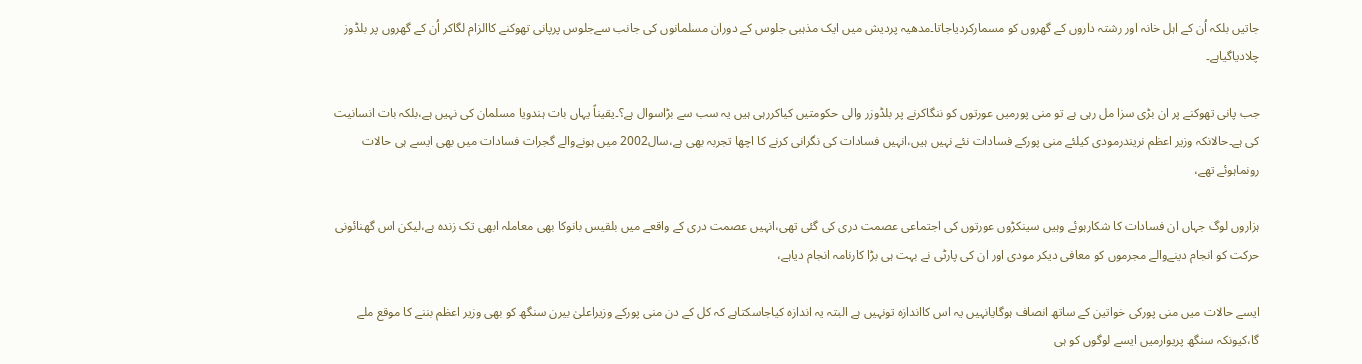جاتیں بلکہ اُن کے اہل خانہ اور رشتہ داروں کے گھروں کو مسمارکردیاجاتا۔مدھیہ پردیش میں ایک مذہبی جلوس کے دوران مسلمانوں کی جانب سےجلوس پرپانی تھوکنے کاالزام لگاکر اُن کے گھروں پر بلڈوز چلادیاگیاہے۔

جب پانی تھوکنے پر ان بڑی سزا مل رہی ہے تو منی پورمیں عورتوں کو ننگاکرنے پر بلڈوزر والی حکومتیں کیاکررہی ہیں یہ سب سے بڑاسوال ہے؟۔یقیناً یہاں بات ہندویا مسلمان کی نہیں ہے،بلکہ بات انسانیت کی ہے۔حالانکہ وزیر اعظم نریندرمودی کیلئے منی پورکے فسادات نئے نہیں ہیں،انہیں فسادات کی نگرانی کرنے کا اچھا تجربہ بھی ہے،سال2002 میں ہونےوالے گجرات فسادات میں بھی ایسے ہی حالات رونماہوئے تھے،

ہزاروں لوگ جہاں ان فسادات کا شکارہوئے وہیں سینکڑوں عورتوں کی اجتماعی عصمت دری کی گئی تھی،انہیں عصمت دری کے واقعے میں بلقیس بانوکا بھی معاملہ ابھی تک زندہ ہے،لیکن اس گھنائونی حرکت کو انجام دینےوالے مجرموں کو معافی دیکر مودی اور ان کی پارٹی نے بہت ہی بڑا کارنامہ انجام دیاہے،

ایسے حالات میں منی پورکی خواتین کے ساتھ انصاف ہوگایانہیں یہ اس کااندازہ تونہیں ہے البتہ یہ اندازہ کیاجاسکتاہے کہ کل کے دن منی پورکے وزیراعلیٰ بیرن سنگھ کو بھی وزیر اعظم بننے کا موقع ملے گا،کیونکہ سنگھ پریوارمیں ایسے لوگوں کو ہی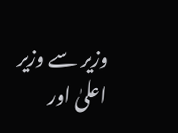وزیر سے وزیر اعلیٰ اور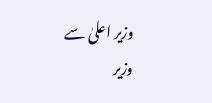وزیر اعلیٰ سے وزیر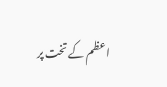اعظم کے تخت پر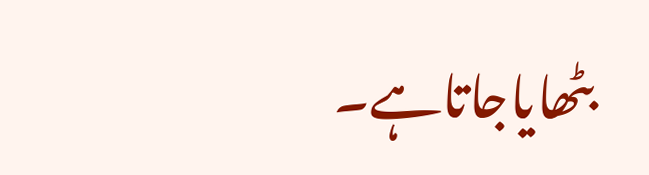بٹھایاجاتاہے۔